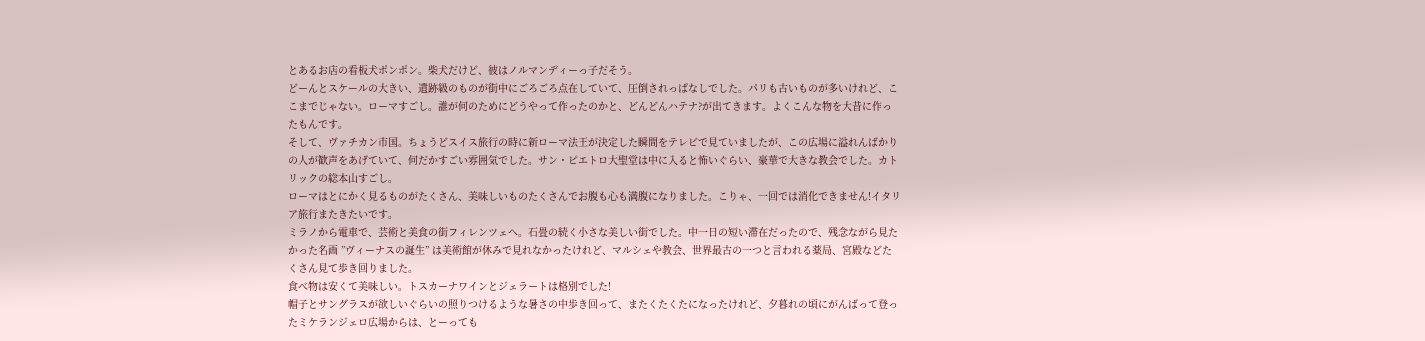とあるお店の看板犬ポンポン。柴犬だけど、彼はノルマンディーっ子だそう。
どーんとスケールの大きい、遺跡級のものが街中にごろごろ点在していて、圧倒されっぱなしでした。パリも古いものが多いけれど、ここまでじゃない。ローマすごし。誰が何のためにどうやって作ったのかと、どんどんハテナ?が出てきます。よくこんな物を大昔に作ったもんです。
そして、ヴァチカン市国。ちょうどスイス旅行の時に新ローマ法王が決定した瞬間をテレビで見ていましたが、この広場に溢れんばかりの人が歓声をあげていて、何だかすごい雰囲気でした。サン・ピエトロ大聖堂は中に入ると怖いぐらい、豪華で大きな教会でした。カトリックの総本山すごし。
ローマはとにかく見るものがたくさん、美味しいものたくさんでお腹も心も満腹になりました。こりゃ、一回では消化できません!イタリア旅行またきたいです。
ミラノから電車で、芸術と美食の街フィレンツェへ。石畳の続く小さな美しい街でした。中一日の短い滞在だったので、残念ながら見たかった名画 ”ヴィーナスの誕生” は美術館が休みで見れなかったけれど、マルシェや教会、世界最古の一つと言われる薬局、宮殿などたくさん見て歩き回りました。
食べ物は安くて美味しい。トスカーナワインとジェラートは格別でした!
帽子とサングラスが欲しいぐらいの照りつけるような暑さの中歩き回って、またくたくたになったけれど、夕暮れの頃にがんばって登ったミケランジェロ広場からは、とーっても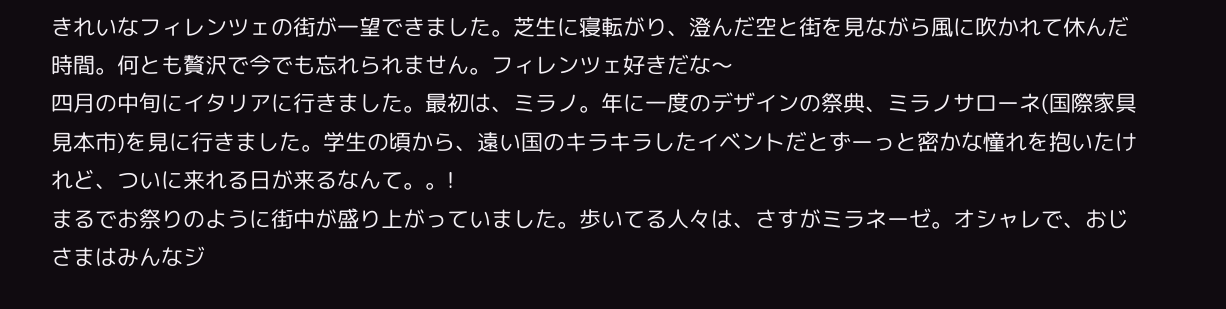きれいなフィレンツェの街が一望できました。芝生に寝転がり、澄んだ空と街を見ながら風に吹かれて休んだ時間。何とも贅沢で今でも忘れられません。フィレンツェ好きだな〜
四月の中旬にイタリアに行きました。最初は、ミラノ。年に一度のデザインの祭典、ミラノサローネ(国際家具見本市)を見に行きました。学生の頃から、遠い国のキラキラしたイベントだとずーっと密かな憧れを抱いたけれど、ついに来れる日が来るなんて。。!
まるでお祭りのように街中が盛り上がっていました。歩いてる人々は、さすがミラネーゼ。オシャレで、おじさまはみんなジ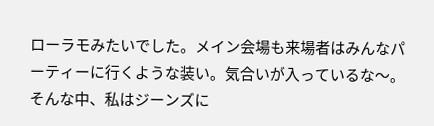ローラモみたいでした。メイン会場も来場者はみんなパーティーに行くような装い。気合いが入っているな〜。そんな中、私はジーンズに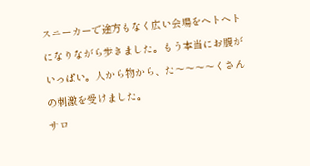スニーカーで途方もなく広い会場をヘトヘトになりながら歩きました。もう本当にお腹がいっぱい。人から物から、た〜〜〜〜くさんの刺激を受けました。
サロ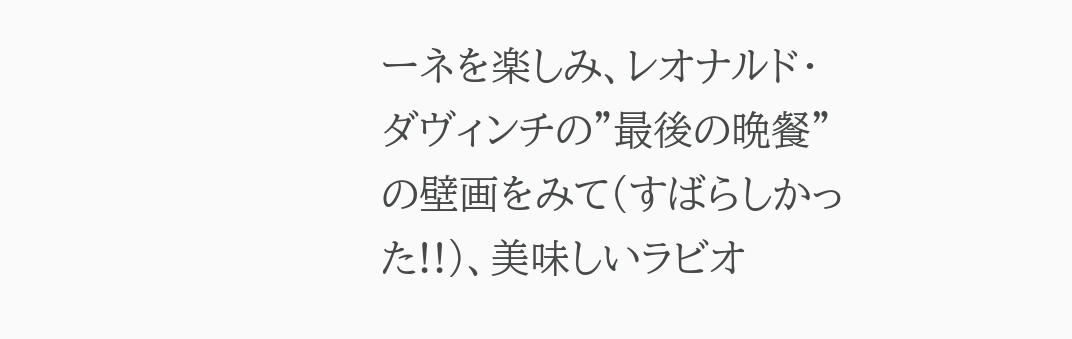ーネを楽しみ、レオナルド・ダヴィンチの”最後の晩餐”の壁画をみて(すばらしかった!!)、美味しいラビオ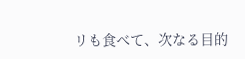リも食べて、次なる目的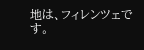地は、フィレンツェです。